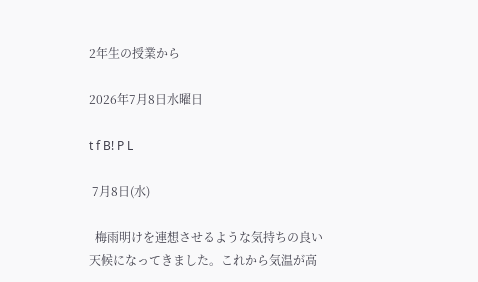2年生の授業から

2026年7月8日水曜日

t f B! P L

 7月8日(水)

  梅雨明けを連想させるような気持ちの良い天候になってきました。これから気温が高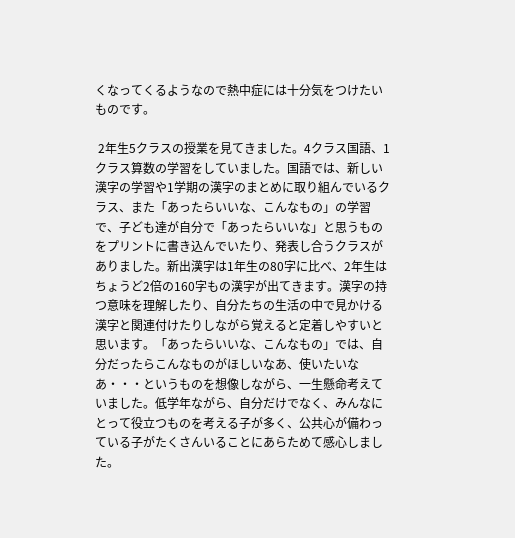くなってくるようなので熱中症には十分気をつけたいものです。

 2年生5クラスの授業を見てきました。4クラス国語、1クラス算数の学習をしていました。国語では、新しい漢字の学習や1学期の漢字のまとめに取り組んでいるクラス、また「あったらいいな、こんなもの」の学習で、子ども達が自分で「あったらいいな」と思うものをプリントに書き込んでいたり、発表し合うクラスがありました。新出漢字は1年生の80字に比べ、2年生はちょうど2倍の160字もの漢字が出てきます。漢字の持つ意味を理解したり、自分たちの生活の中で見かける漢字と関連付けたりしながら覚えると定着しやすいと思います。「あったらいいな、こんなもの」では、自分だったらこんなものがほしいなあ、使いたいなあ・・・というものを想像しながら、一生懸命考えていました。低学年ながら、自分だけでなく、みんなにとって役立つものを考える子が多く、公共心が備わっている子がたくさんいることにあらためて感心しました。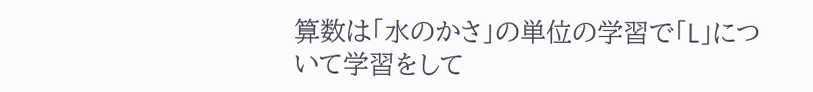算数は「水のかさ」の単位の学習で「L」について学習をして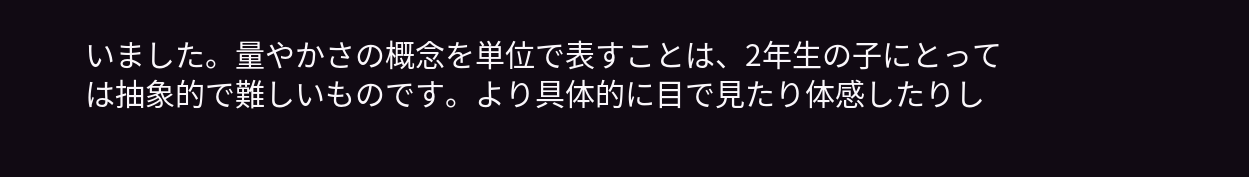いました。量やかさの概念を単位で表すことは、2年生の子にとっては抽象的で難しいものです。より具体的に目で見たり体感したりし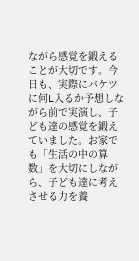ながら感覚を鍛えることが大切です。今日も、実際にバケツに何L入るか予想しながら前で実演し、子ども達の感覚を鍛えていました。お家でも「生活の中の算数」を大切にしながら、子ども達に考えさせる力を養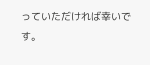っていただければ幸いです。